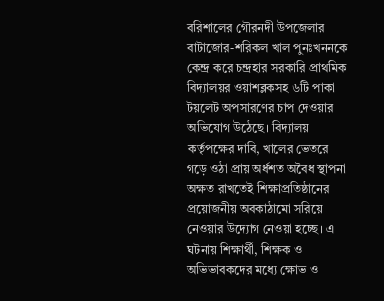বরিশালের গৌরনদী উপজেলার বাটাজোর-শরিকল খাল পুনঃখননকে কেন্দ্র করে চন্দ্রহার সরকারি প্রাথমিক বিদ্যালয়র ওয়াশব্লকসহ ৬টি পাকা টয়লেট অপসারণের চাপ দেওয়ার অভিযোগ উঠেছে। বিদ্যালয় কর্তৃপক্ষের দাবি, খালের ভেতরে গড়ে ওঠা প্রায় অর্ধশত অবৈধ স্থাপনা অক্ষত রাখতেই শিক্ষাপ্রতিষ্ঠানের প্রয়োজনীয় অবকাঠামো সরিয়ে নেওয়ার উদ্যোগ নেওয়া হচ্ছে। এ ঘটনায় শিক্ষার্থী, শিক্ষক ও অভিভাবকদের মধ্যে ক্ষোভ ও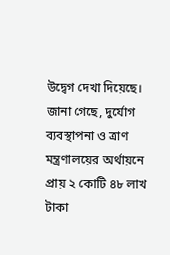উদ্বেগ দেখা দিয়েছে।
জানা গেছে, দুর্যোগ ব্যবস্থাপনা ও ত্রাণ মন্ত্রণালয়ের অর্থায়নে প্রায় ২ কোটি ৪৮ লাখ টাকা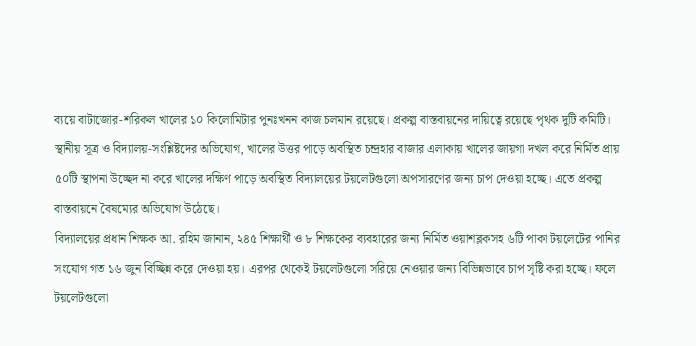ব্যয়ে বাটাজোর-শরিকল খালের ১০ কিলোমিটার পুনঃখনন কাজ চলমান রয়েছে। প্রকল্প বাস্তবায়নের দায়িত্বে রয়েছে পৃথক দুটি কমিটি।
স্থানীয় সূত্র ও বিদ্যালয়-সংশ্লিষ্টদের অভিযোগ, খালের উত্তর পাড়ে অবস্থিত চন্দ্রহার বাজার এলাকায় খালের জায়গা দখল করে নির্মিত প্রায় ৫০টি স্থাপনা উচ্ছেদ না করে খালের দক্ষিণ পাড়ে অবস্থিত বিদ্যালয়ের টয়লেটগুলো অপসারণের জন্য চাপ দেওয়া হচ্ছে। এতে প্রকল্প বাস্তবায়নে বৈষম্যের অভিযোগ উঠেছে।
বিদ্যালয়ের প্রধান শিক্ষক আ. রহিম জানান, ২৪৫ শিক্ষার্থী ও ৮ শিক্ষকের ব্যবহারের জন্য নির্মিত ওয়াশব্লকসহ ৬টি পাকা টয়লেটের পানির সংযোগ গত ১৬ জুন বিচ্ছিন্ন করে দেওয়া হয়। এরপর থেকেই টয়লেটগুলো সরিয়ে নেওয়ার জন্য বিভিন্নভাবে চাপ সৃষ্টি করা হচ্ছে। ফলে টয়লেটগুলো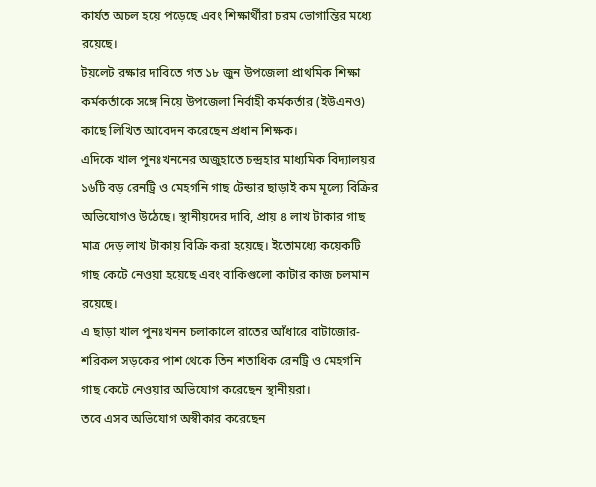কার্যত অচল হয়ে পড়েছে এবং শিক্ষার্থীরা চরম ভোগান্তির মধ্যে রয়েছে।
টয়লেট রক্ষার দাবিতে গত ১৮ জুন উপজেলা প্রাথমিক শিক্ষা কর্মকর্তাকে সঙ্গে নিয়ে উপজেলা নির্বাহী কর্মকর্তার (ইউএনও) কাছে লিখিত আবেদন করেছেন প্রধান শিক্ষক।
এদিকে খাল পুনঃখননের অজুহাতে চন্দ্রহার মাধ্যমিক বিদ্যালয়র ১৬টি বড় রেনট্রি ও মেহগনি গাছ টেন্ডার ছাড়াই কম মূল্যে বিক্রির অভিযোগও উঠেছে। স্থানীয়দের দাবি, প্রায় ৪ লাখ টাকার গাছ মাত্র দেড় লাখ টাকায় বিক্রি করা হয়েছে। ইতোমধ্যে কয়েকটি গাছ কেটে নেওয়া হয়েছে এবং বাকিগুলো কাটার কাজ চলমান রয়েছে।
এ ছাড়া খাল পুনঃখনন চলাকালে রাতের আঁধারে বাটাজোর-শরিকল সড়কের পাশ থেকে তিন শতাধিক রেনট্রি ও মেহগনি গাছ কেটে নেওয়ার অভিযোগ করেছেন স্থানীয়রা।
তবে এসব অভিযোগ অস্বীকার করেছেন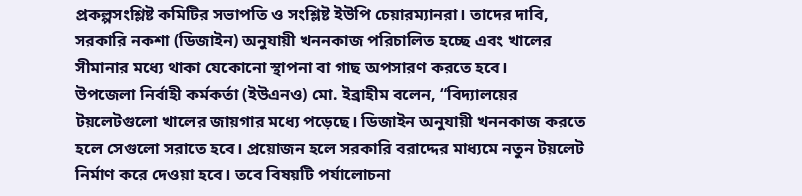প্রকল্পসংশ্লিষ্ট কমিটির সভাপতি ও সংশ্লিষ্ট ইউপি চেয়ারম্যানরা। তাদের দাবি, সরকারি নকশা (ডিজাইন) অনুযায়ী খননকাজ পরিচালিত হচ্ছে এবং খালের সীমানার মধ্যে থাকা যেকোনো স্থাপনা বা গাছ অপসারণ করতে হবে।
উপজেলা নির্বাহী কর্মকর্তা (ইউএনও) মো. ইব্রাহীম বলেন, “বিদ্যালয়ের টয়লেটগুলো খালের জায়গার মধ্যে পড়েছে। ডিজাইন অনুযায়ী খননকাজ করতে হলে সেগুলো সরাতে হবে। প্রয়োজন হলে সরকারি বরাদ্দের মাধ্যমে নতুন টয়লেট নির্মাণ করে দেওয়া হবে। তবে বিষয়টি পর্যালোচনা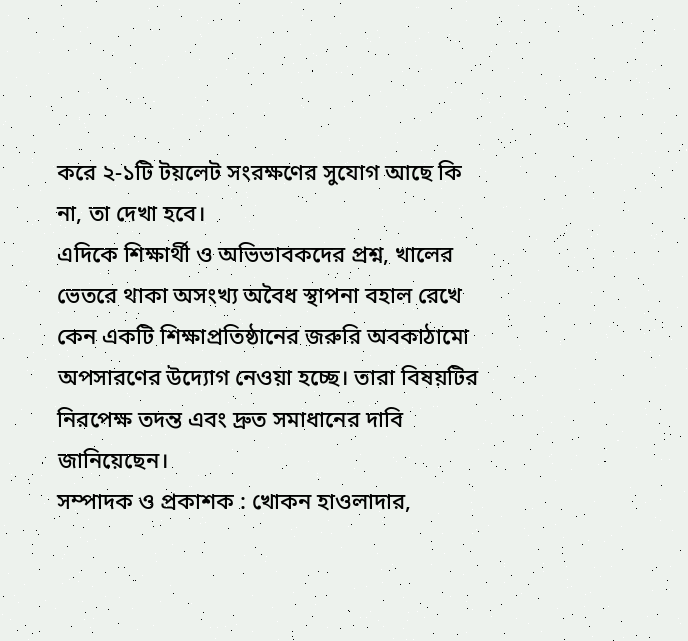করে ২-১টি টয়লেট সংরক্ষণের সুযোগ আছে কি না, তা দেখা হবে।
এদিকে শিক্ষার্থী ও অভিভাবকদের প্রশ্ন, খালের ভেতরে থাকা অসংখ্য অবৈধ স্থাপনা বহাল রেখে কেন একটি শিক্ষাপ্রতিষ্ঠানের জরুরি অবকাঠামো অপসারণের উদ্যোগ নেওয়া হচ্ছে। তারা বিষয়টির নিরপেক্ষ তদন্ত এবং দ্রুত সমাধানের দাবি জানিয়েছেন।
সম্পাদক ও প্রকাশক : খোকন হাওলাদার,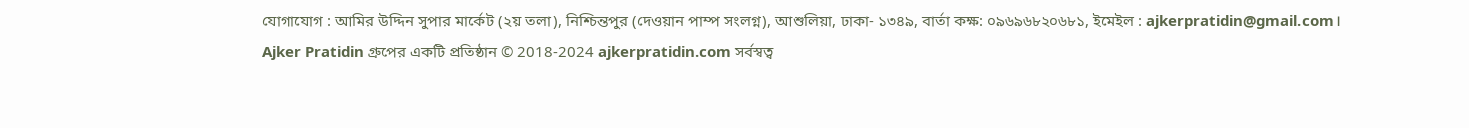যোগাযোগ : আমির উদ্দিন সুপার মার্কেট (২য় তলা), নিশ্চিন্তপুর (দেওয়ান পাম্প সংলগ্ন), আশুলিয়া, ঢাকা- ১৩৪৯, বার্তা কক্ষ: ০৯৬৯৬৮২০৬৮১, ইমেইল : ajkerpratidin@gmail.com।
Ajker Pratidin গ্রুপের একটি প্রতিষ্ঠান © 2018-2024 ajkerpratidin.com সর্বস্বত্ব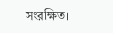সংরক্ষিত।